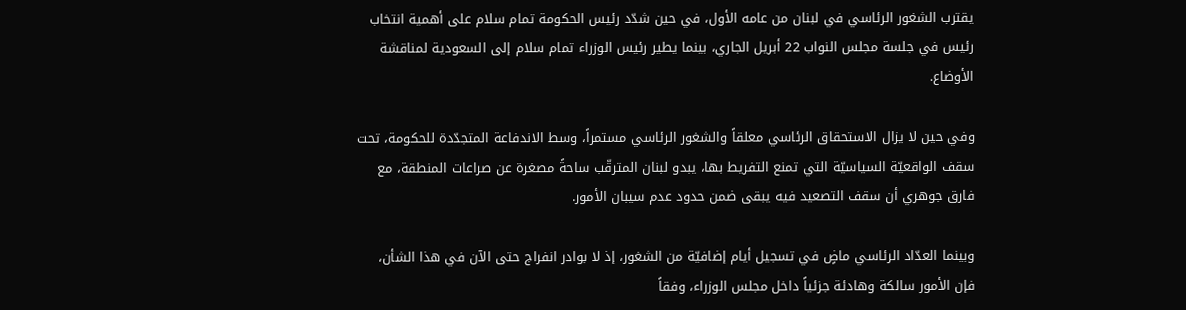يقترب الشغور الرئاسي في لبنان من عامه الأول، في حين شدّد رئيس الحكومة تمام سلام على أهمية انتخاب رئيس في جلسة مجلس النواب 22 أبريل الجاري، بينما يطير رئيس الوزراء تمام سلام إلى السعودية لمناقشة الأوضاع.

وفي حين لا يزال الاستحقاق الرئاسي معلقاً والشغور الرئاسي مستمراً، وسط الاندفاعة المتجدّدة للحكومة، تحت سقف الواقعيّة السياسيّة التي تمنع التفريط بها، يبدو لبنان المترقّب ساحةً مصغرة عن صراعات المنطقة، مع فارق جوهري أن سقف التصعيد فيه يبقى ضمن حدود عدم سيبان الأمور.

وبينما العدّاد الرئاسي ماضٍ في تسجيل أيام إضافيّة من الشغور، إذ لا بوادر انفراج حتى الآن في هذا الشأن، فإن الأمور سالكة وهادئة جزئياً داخل مجلس الوزراء، وفقاً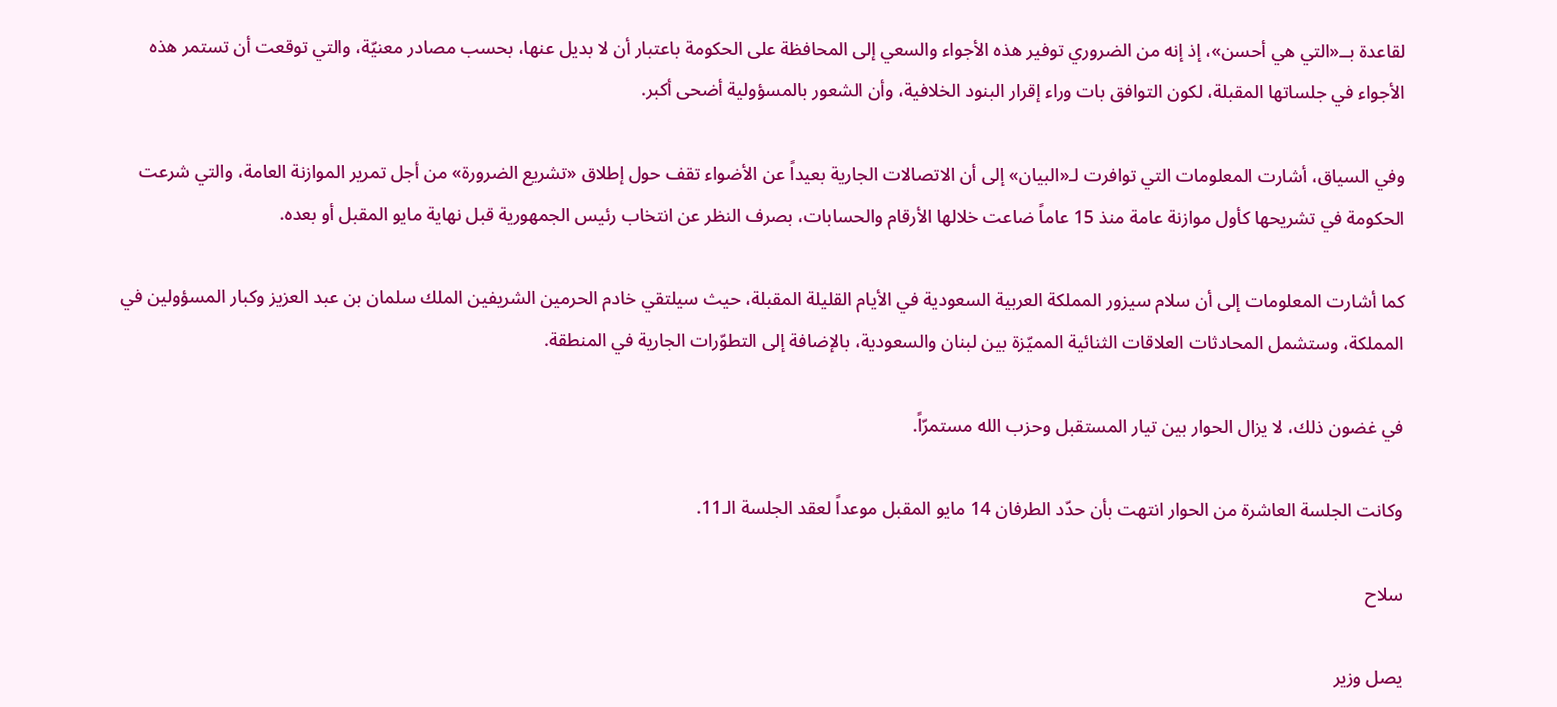لقاعدة بــ«التي هي أحسن»، إذ إنه من الضروري توفير هذه الأجواء والسعي إلى المحافظة على الحكومة باعتبار أن لا بديل عنها، بحسب مصادر معنيّة، والتي توقعت أن تستمر هذه الأجواء في جلساتها المقبلة، لكون التوافق بات وراء إقرار البنود الخلافية، وأن الشعور بالمسؤولية أضحى أكبر.

وفي السياق، أشارت المعلومات التي توافرت لـ«البيان» إلى أن الاتصالات الجارية بعيداً عن الأضواء تقف حول إطلاق «تشريع الضرورة» من أجل تمرير الموازنة العامة، والتي شرعت الحكومة في تشريحها كأول موازنة عامة منذ 15 عاماً ضاعت خلالها الأرقام والحسابات، بصرف النظر عن انتخاب رئيس الجمهورية قبل نهاية مايو المقبل أو بعده.

كما أشارت المعلومات إلى أن سلام سيزور المملكة العربية السعودية في الأيام القليلة المقبلة، حيث سيلتقي خادم الحرمين الشريفين الملك سلمان بن عبد العزيز وكبار المسؤولين في المملكة، وستشمل المحادثات العلاقات الثنائية المميّزة بين لبنان والسعودية، بالإضافة إلى التطوّرات الجارية في المنطقة.

في غضون ذلك، لا يزال الحوار بين تيار المستقبل وحزب الله مستمرّاً.

وكانت الجلسة العاشرة من الحوار انتهت بأن حدّد الطرفان 14 مايو المقبل موعداً لعقد الجلسة الـ11.

سلاح

يصل وزير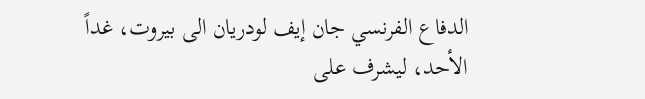الدفاع الفرنسي جان إيف لودريان الى بيروت، غداً الأحد، ليشرف على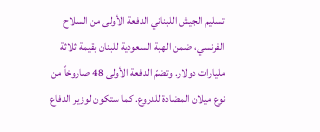تسليم الجيش اللبناني الدفعة الأولى من السلاح الفرنسي، ضمن الهبة السعودية للبنان بقيمة ثلاثة مليارات دولار. وتضمّ الدفعة الأولى 48 صاروخاً من نوع ميلان المضادة للدروع. كما ستكون لوزير الدفاع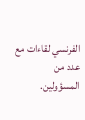الفرنسي لقاءات مع عدد من المسؤولين.